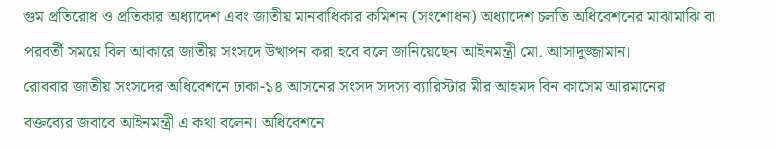গুম প্রতিরোধ ও প্রতিকার অধ্যাদেশ এবং জাতীয় মানবাধিকার কমিশন (সংশোধন) অধ্যাদেশ চলতি অধিবেশনের মাঝামাঝি বা পরবর্তী সময়ে বিল আকারে জাতীয় সংসদে উত্থাপন করা হবে বলে জানিয়েছেন আইনমন্ত্রী মো. আসাদুজ্জামান।
রোববার জাতীয় সংসদের অধিবেশনে ঢাকা-১৪ আসনের সংসদ সদস্য ব্যারিস্টার মীর আহমদ বিন কাসেম আরমানের বক্তব্যের জবাবে আইনমন্ত্রী এ কথা বলেন। অধিবেশনে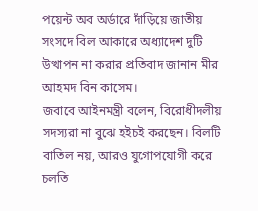পয়েন্ট অব অর্ডারে দাঁড়িয়ে জাতীয় সংসদে বিল আকারে অধ্যাদেশ দুটি উত্থাপন না করার প্রতিবাদ জানান মীর আহমদ বিন কাসেম।
জবাবে আইনমন্ত্রী বলেন, বিরোধীদলীয় সদস্যরা না বুঝে হইচই করছেন। বিলটি বাতিল নয়, আরও যুগোপযোগী করে চলতি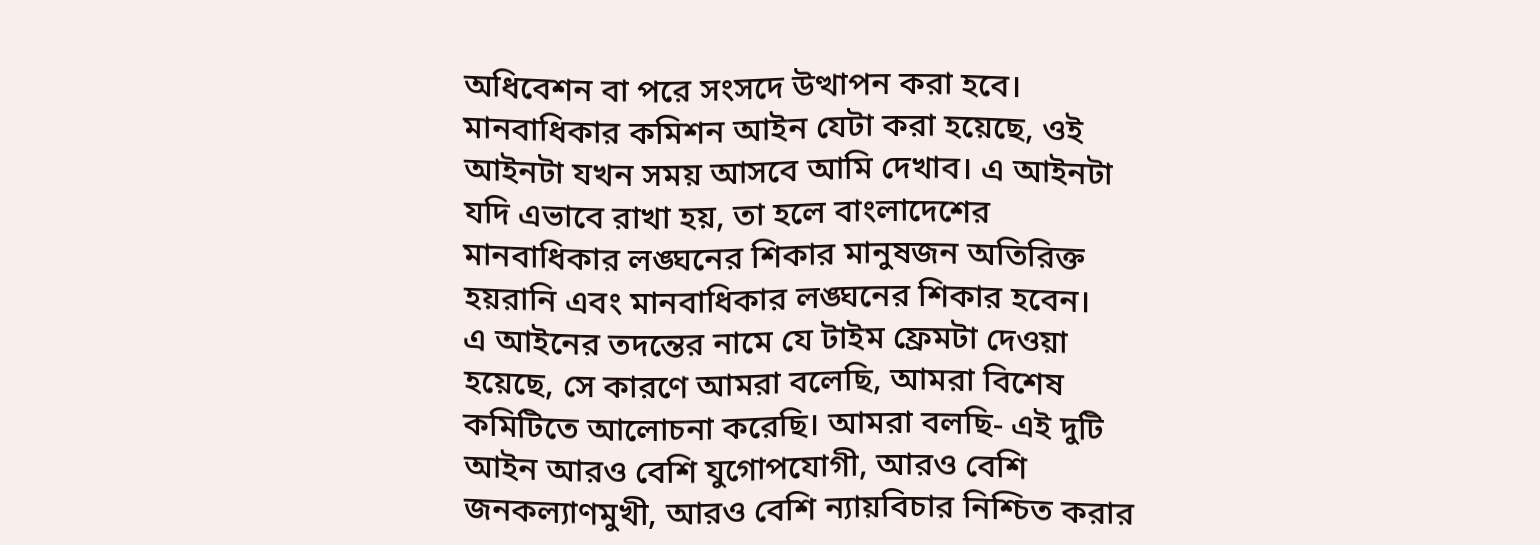অধিবেশন বা পরে সংসদে উত্থাপন করা হবে। মানবাধিকার কমিশন আইন যেটা করা হয়েছে, ওই আইনটা যখন সময় আসবে আমি দেখাব। এ আইনটা যদি এভাবে রাখা হয়, তা হলে বাংলাদেশের মানবাধিকার লঙ্ঘনের শিকার মানুষজন অতিরিক্ত হয়রানি এবং মানবাধিকার লঙ্ঘনের শিকার হবেন।
এ আইনের তদন্তের নামে যে টাইম ফ্রেমটা দেওয়া হয়েছে, সে কারণে আমরা বলেছি, আমরা বিশেষ কমিটিতে আলোচনা করেছি। আমরা বলছি- এই দুটি আইন আরও বেশি যুগোপযোগী, আরও বেশি জনকল্যাণমুখী, আরও বেশি ন্যায়বিচার নিশ্চিত করার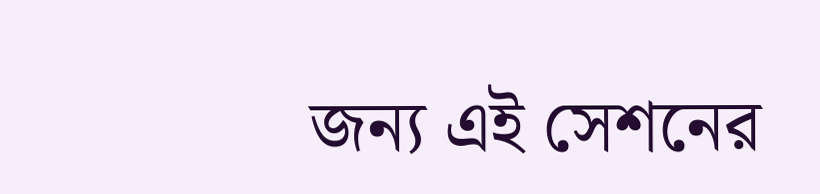জন্য এই সেশনের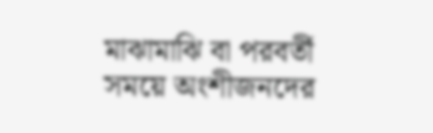মাঝামাঝি বা পরবর্তী সময়ে অংশীজনদের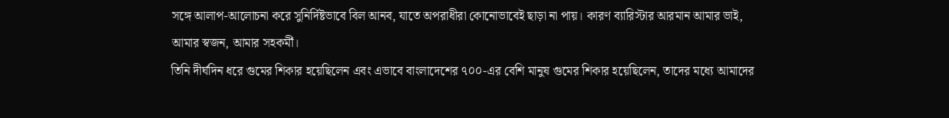সঙ্গে আলাপ-আলোচনা করে সুনির্দিষ্টভাবে বিল আনব, যাতে অপরাধীরা কোনোভাবেই ছাড়া না পায়। কারণ ব্যারিস্টার আরমান আমার ভাই, আমার স্বজন, আমার সহকর্মী।
তিনি দীর্ঘদিন ধরে গুমের শিকার হয়েছিলেন এবং এভাবে বাংলাদেশের ৭০০-এর বেশি মানুষ গুমের শিকার হয়েছিলেন, তাদের মধ্যে আমাদের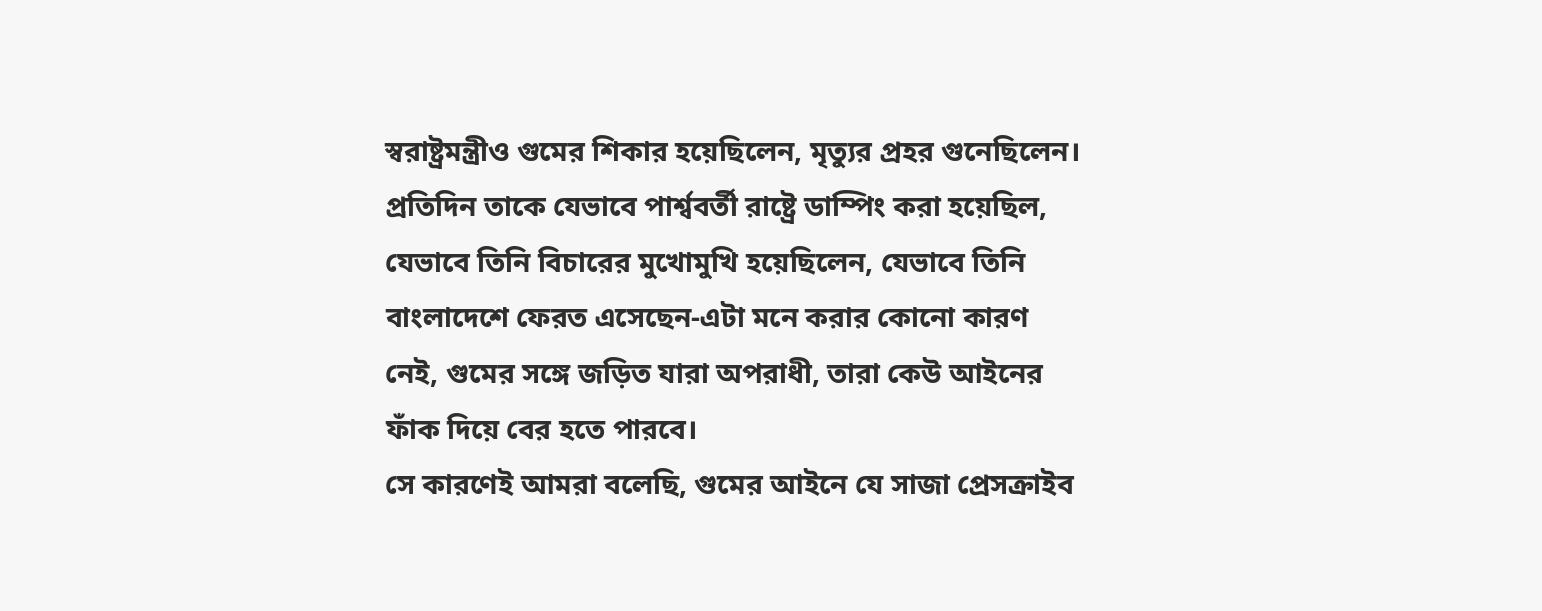স্বরাষ্ট্রমন্ত্রীও গুমের শিকার হয়েছিলেন, মৃত্যুর প্রহর গুনেছিলেন। প্রতিদিন তাকে যেভাবে পার্শ্ববর্তী রাষ্ট্রে ডাম্পিং করা হয়েছিল, যেভাবে তিনি বিচারের মুখোমুখি হয়েছিলেন, যেভাবে তিনি বাংলাদেশে ফেরত এসেছেন-এটা মনে করার কোনো কারণ নেই, গুমের সঙ্গে জড়িত যারা অপরাধী, তারা কেউ আইনের ফাঁক দিয়ে বের হতে পারবে।
সে কারণেই আমরা বলেছি, গুমের আইনে যে সাজা প্রেসক্রাইব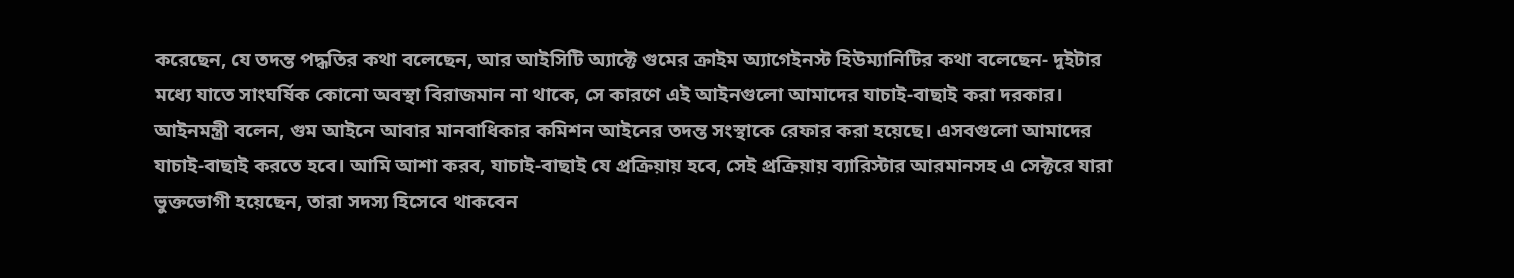করেছেন, যে তদন্ত পদ্ধতির কথা বলেছেন, আর আইসিটি অ্যাক্টে গুমের ক্রাইম অ্যাগেইনস্ট হিউম্যানিটির কথা বলেছেন- দুইটার মধ্যে যাতে সাংঘর্ষিক কোনো অবস্থা বিরাজমান না থাকে, সে কারণে এই আইনগুলো আমাদের যাচাই-বাছাই করা দরকার।
আইনমন্ত্রী বলেন, গুম আইনে আবার মানবাধিকার কমিশন আইনের তদন্ত সংস্থাকে রেফার করা হয়েছে। এসবগুলো আমাদের যাচাই-বাছাই করতে হবে। আমি আশা করব, যাচাই-বাছাই যে প্রক্রিয়ায় হবে, সেই প্রক্রিয়ায় ব্যারিস্টার আরমানসহ এ সেক্টরে যারা ভুক্তভোগী হয়েছেন, তারা সদস্য হিসেবে থাকবেন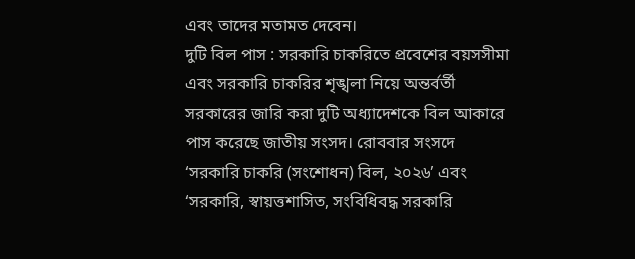এবং তাদের মতামত দেবেন।
দুটি বিল পাস : সরকারি চাকরিতে প্রবেশের বয়সসীমা এবং সরকারি চাকরির শৃঙ্খলা নিয়ে অন্তর্বর্তী সরকারের জারি করা দুটি অধ্যাদেশকে বিল আকারে পাস করেছে জাতীয় সংসদ। রোববার সংসদে ‘সরকারি চাকরি (সংশোধন) বিল, ২০২৬’ এবং ‘সরকারি, স্বায়ত্তশাসিত, সংবিধিবদ্ধ সরকারি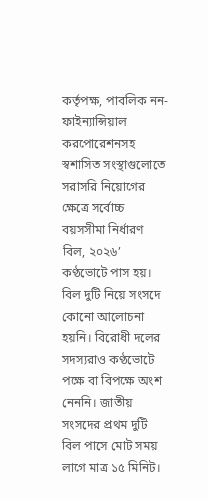কর্তৃপক্ষ, পাবলিক নন-ফাইন্যান্সিয়াল করপোরেশনসহ স্বশাসিত সংস্থাগুলোতে সরাসরি নিয়োগের ক্ষেত্রে সর্বোচ্চ বয়সসীমা নির্ধারণ বিল, ২০২৬’ কণ্ঠভোটে পাস হয়। বিল দুটি নিয়ে সংসদে কোনো আলোচনা হয়নি। বিরোধী দলের সদস্যরাও কণ্ঠভোটে পক্ষে বা বিপক্ষে অংশ নেননি। জাতীয় সংসদের প্রথম দুটি বিল পাসে মোট সময় লাগে মাত্র ১৫ মিনিট।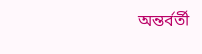অন্তর্বর্তী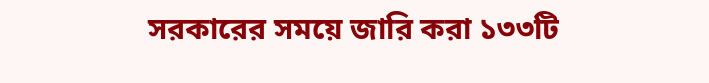সরকারের সময়ে জারি করা ১৩৩টি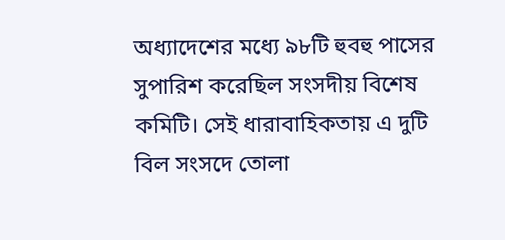অধ্যাদেশের মধ্যে ৯৮টি হুবহু পাসের সুপারিশ করেছিল সংসদীয় বিশেষ কমিটি। সেই ধারাবাহিকতায় এ দুটি বিল সংসদে তোলা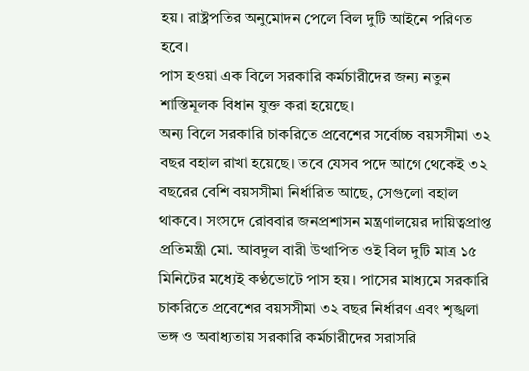হয়। রাষ্ট্রপতির অনুমোদন পেলে বিল দুটি আইনে পরিণত হবে।
পাস হওয়া এক বিলে সরকারি কর্মচারীদের জন্য নতুন শাস্তিমূলক বিধান যুক্ত করা হয়েছে।
অন্য বিলে সরকারি চাকরিতে প্রবেশের সর্বোচ্চ বয়সসীমা ৩২ বছর বহাল রাখা হয়েছে। তবে যেসব পদে আগে থেকেই ৩২ বছরের বেশি বয়সসীমা নির্ধারিত আছে, সেগুলো বহাল থাকবে। সংসদে রোববার জনপ্রশাসন মন্ত্রণালয়ের দায়িত্বপ্রাপ্ত প্রতিমন্ত্রী মো. আবদুল বারী উত্থাপিত ওই বিল দুটি মাত্র ১৫ মিনিটের মধ্যেই কণ্ঠভোটে পাস হয়। পাসের মাধ্যমে সরকারি চাকরিতে প্রবেশের বয়সসীমা ৩২ বছর নির্ধারণ এবং শৃঙ্খলা ভঙ্গ ও অবাধ্যতায় সরকারি কর্মচারীদের সরাসরি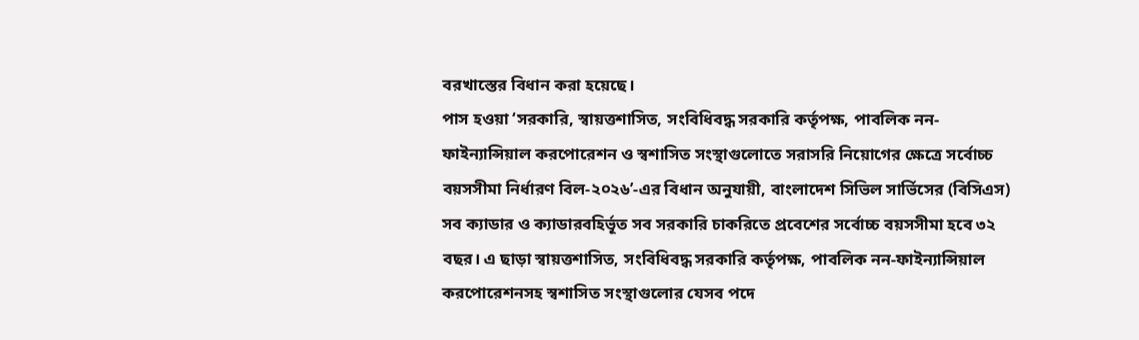বরখাস্তের বিধান করা হয়েছে।
পাস হওয়া ‘সরকারি, স্বায়ত্তশাসিত, সংবিধিবদ্ধ সরকারি কর্তৃপক্ষ, পাবলিক নন-ফাইন্যান্সিয়াল করপোরেশন ও স্বশাসিত সংস্থাগুলোতে সরাসরি নিয়োগের ক্ষেত্রে সর্বোচ্চ বয়সসীমা নির্ধারণ বিল-২০২৬’-এর বিধান অনুযায়ী, বাংলাদেশ সিভিল সার্ভিসের (বিসিএস) সব ক্যাডার ও ক্যাডারবহির্ভূত সব সরকারি চাকরিতে প্রবেশের সর্বোচ্চ বয়সসীমা হবে ৩২ বছর। এ ছাড়া স্বায়ত্তশাসিত, সংবিধিবদ্ধ সরকারি কর্তৃপক্ষ, পাবলিক নন-ফাইন্যান্সিয়াল করপোরেশনসহ স্বশাসিত সংস্থাগুলোর যেসব পদে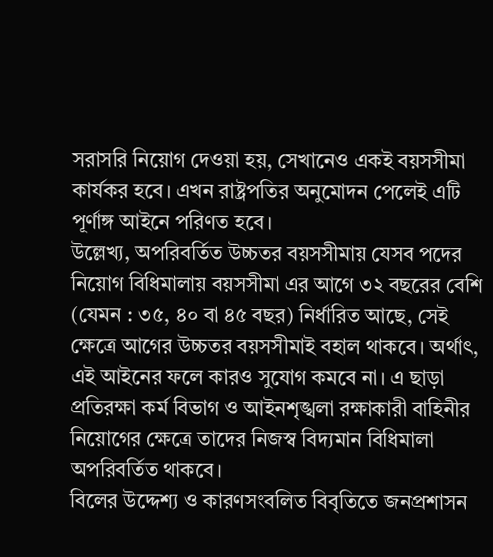সরাসরি নিয়োগ দেওয়া হয়, সেখানেও একই বয়সসীমা কার্যকর হবে। এখন রাষ্ট্রপতির অনুমোদন পেলেই এটি পূর্ণাঙ্গ আইনে পরিণত হবে।
উল্লেখ্য, অপরিবর্তিত উচ্চতর বয়সসীমায় যেসব পদের নিয়োগ বিধিমালায় বয়সসীমা এর আগে ৩২ বছরের বেশি (যেমন : ৩৫, ৪০ বা ৪৫ বছর) নির্ধারিত আছে, সেই ক্ষেত্রে আগের উচ্চতর বয়সসীমাই বহাল থাকবে। অর্থাৎ, এই আইনের ফলে কারও সুযোগ কমবে না। এ ছাড়া প্রতিরক্ষা কর্ম বিভাগ ও আইনশৃঙ্খলা রক্ষাকারী বাহিনীর নিয়োগের ক্ষেত্রে তাদের নিজস্ব বিদ্যমান বিধিমালা অপরিবর্তিত থাকবে।
বিলের উদ্দেশ্য ও কারণসংবলিত বিবৃতিতে জনপ্রশাসন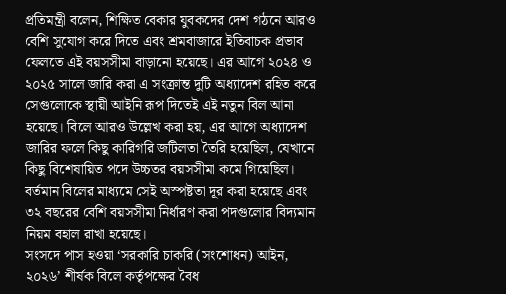প্রতিমন্ত্রী বলেন, শিক্ষিত বেকার যুবকদের দেশ গঠনে আরও বেশি সুযোগ করে দিতে এবং শ্রমবাজারে ইতিবাচক প্রভাব ফেলতে এই বয়সসীমা বাড়ানো হয়েছে। এর আগে ২০২৪ ও ২০২৫ সালে জারি করা এ সংক্রান্ত দুটি অধ্যাদেশ রহিত করে সেগুলোকে স্থায়ী আইনি রূপ দিতেই এই নতুন বিল আনা হয়েছে। বিলে আরও উল্লেখ করা হয়, এর আগে অধ্যাদেশ জারির ফলে কিছু কারিগরি জটিলতা তৈরি হয়েছিল, যেখানে কিছু বিশেষায়িত পদে উচ্চতর বয়সসীমা কমে গিয়েছিল। বর্তমান বিলের মাধ্যমে সেই অস্পষ্টতা দূর করা হয়েছে এবং ৩২ বছরের বেশি বয়সসীমা নির্ধারণ করা পদগুলোর বিদ্যমান নিয়ম বহাল রাখা হয়েছে।
সংসদে পাস হওয়া ‘সরকারি চাকরি (সংশোধন) আইন, ২০২৬’ শীর্ষক বিলে কর্তৃপক্ষের বৈধ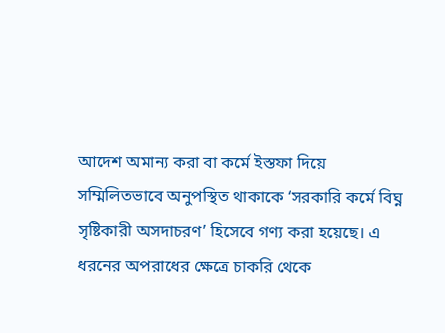আদেশ অমান্য করা বা কর্মে ইস্তফা দিয়ে সম্মিলিতভাবে অনুপস্থিত থাকাকে ‘সরকারি কর্মে বিঘ্ন সৃষ্টিকারী অসদাচরণ’ হিসেবে গণ্য করা হয়েছে। এ ধরনের অপরাধের ক্ষেত্রে চাকরি থেকে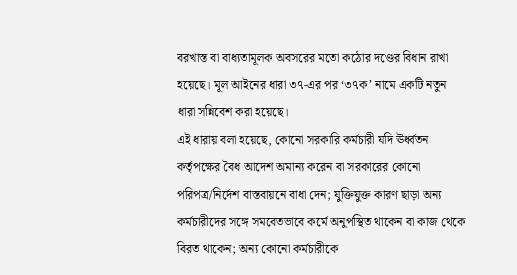বরখাস্ত বা বাধ্যতামূলক অবসরের মতো কঠোর দণ্ডের বিধান রাখা হয়েছে। মূল আইনের ধারা ৩৭-এর পর ‘৩৭ক’ নামে একটি নতুন ধারা সন্নিবেশ করা হয়েছে।
এই ধারায় বলা হয়েছে, কোনো সরকারি কর্মচারী যদি ঊর্ধ্বতন কর্তৃপক্ষের বৈধ আদেশ অমান্য করেন বা সরকারের কোনো পরিপত্র/নির্দেশ বাস্তবায়নে বাধা দেন; যুক্তিযুক্ত কারণ ছাড়া অন্য কর্মচারীদের সঙ্গে সমবেতভাবে কর্মে অনুপস্থিত থাকেন বা কাজ থেকে বিরত থাকেন; অন্য কোনো কর্মচারীকে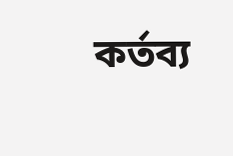কর্তব্য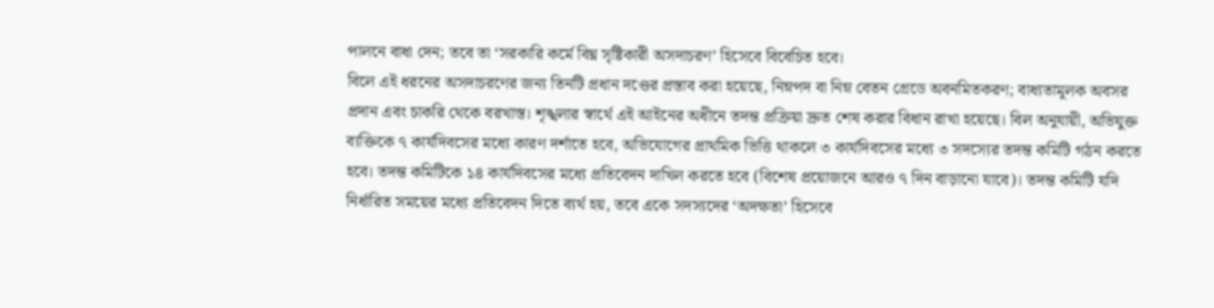পালনে বাধা দেন; তবে তা ‘সরকারি কর্মে বিঘ্ন সৃষ্টিকারী অসদাচরণ’ হিসেবে বিবেচিত হবে।
বিলে এই ধরনের অসদাচরণের জন্য তিনটি প্রধান দণ্ডের প্রস্তাব করা হয়েছে, নিম্নপদ বা নিম্ন বেতন গ্রেডে অবনমিতকরণ; বাধ্যতামূলক অবসর প্রদান এবং চাকরি থেকে বরখাস্ত। শৃঙ্খলার স্বার্থে এই আইনের অধীনে তদন্ত প্রক্রিয়া দ্রুত শেষ করার বিধান রাখা হয়েছে। বিল অনুযায়ী, অভিযুক্ত ব্যক্তিকে ৭ কার্যদিবসের মধ্যে কারণ দর্শাতে হবে, অভিযোগের প্রাথমিক ভিত্তি থাকলে ৩ কার্যদিবসের মধ্যে ৩ সদস্যের তদন্ত কমিটি গঠন করতে হবে। তদন্ত কমিটিকে ১৪ কার্যদিবসের মধ্যে প্রতিবেদন দাখিল করতে হবে (বিশেষ প্রয়োজনে আরও ৭ দিন বাড়ানো যাবে)। তদন্ত কমিটি যদি নির্ধারিত সময়ের মধ্যে প্রতিবেদন দিতে ব্যর্থ হয়, তবে একে সদস্যদের ‘অদক্ষতা’ হিসেবে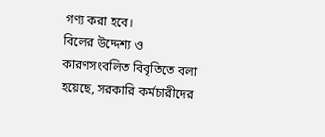গণ্য করা হবে।
বিলের উদ্দেশ্য ও কারণসংবলিত বিবৃতিতে বলা হয়েছে, সরকারি কর্মচারীদের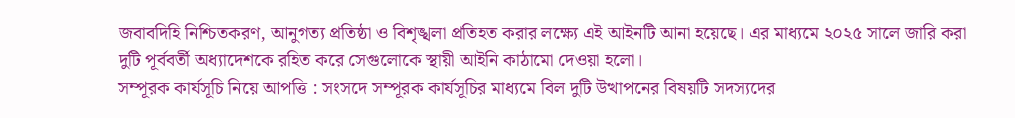জবাবদিহি নিশ্চিতকরণ, আনুগত্য প্রতিষ্ঠা ও বিশৃঙ্খলা প্রতিহত করার লক্ষ্যে এই আইনটি আনা হয়েছে। এর মাধ্যমে ২০২৫ সালে জারি করা দুটি পূর্ববর্তী অধ্যাদেশকে রহিত করে সেগুলোকে স্থায়ী আইনি কাঠামো দেওয়া হলো।
সম্পূরক কার্যসূচি নিয়ে আপত্তি : সংসদে সম্পূরক কার্যসূচির মাধ্যমে বিল দুটি উত্থাপনের বিষয়টি সদস্যদের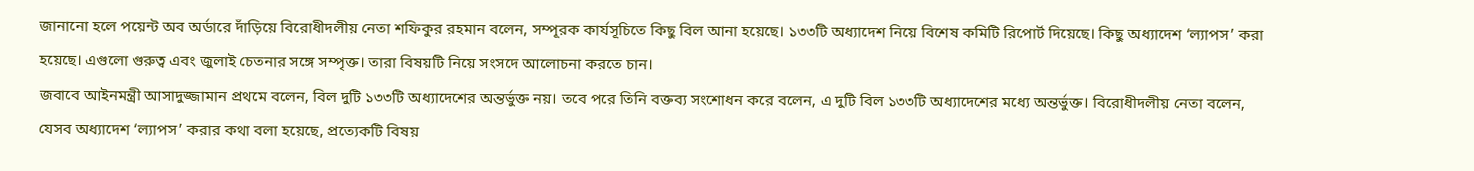জানানো হলে পয়েন্ট অব অর্ডারে দাঁড়িয়ে বিরোধীদলীয় নেতা শফিকুর রহমান বলেন, সম্পূরক কার্যসূচিতে কিছু বিল আনা হয়েছে। ১৩৩টি অধ্যাদেশ নিয়ে বিশেষ কমিটি রিপোর্ট দিয়েছে। কিছু অধ্যাদেশ ‘ল্যাপস’ করা হয়েছে। এগুলো গুরুত্ব এবং জুলাই চেতনার সঙ্গে সম্পৃক্ত। তারা বিষয়টি নিয়ে সংসদে আলোচনা করতে চান।
জবাবে আইনমন্ত্রী আসাদুজ্জামান প্রথমে বলেন, বিল দুটি ১৩৩টি অধ্যাদেশের অন্তর্ভুক্ত নয়। তবে পরে তিনি বক্তব্য সংশোধন করে বলেন, এ দুটি বিল ১৩৩টি অধ্যাদেশের মধ্যে অন্তর্ভুক্ত। বিরোধীদলীয় নেতা বলেন, যেসব অধ্যাদেশ ‘ল্যাপস’ করার কথা বলা হয়েছে, প্রত্যেকটি বিষয়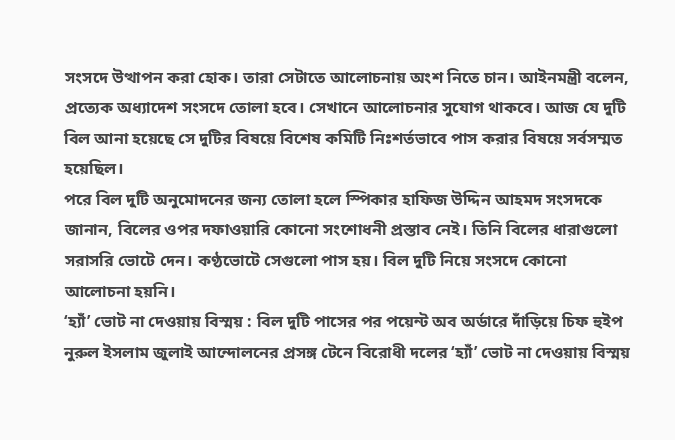সংসদে উত্থাপন করা হোক। তারা সেটাতে আলোচনায় অংশ নিতে চান। আইনমন্ত্রী বলেন, প্রত্যেক অধ্যাদেশ সংসদে তোলা হবে। সেখানে আলোচনার সুযোগ থাকবে। আজ যে দুটি বিল আনা হয়েছে সে দুটির বিষয়ে বিশেষ কমিটি নিঃশর্তভাবে পাস করার বিষয়ে সর্বসম্মত হয়েছিল।
পরে বিল দুটি অনুমোদনের জন্য তোলা হলে স্পিকার হাফিজ উদ্দিন আহমদ সংসদকে জানান, বিলের ওপর দফাওয়ারি কোনো সংশোধনী প্রস্তাব নেই। তিনি বিলের ধারাগুলো সরাসরি ভোটে দেন। কণ্ঠভোটে সেগুলো পাস হয়। বিল দুটি নিয়ে সংসদে কোনো আলোচনা হয়নি।
‘হ্যাঁ’ ভোট না দেওয়ায় বিস্ময় : বিল দুটি পাসের পর পয়েন্ট অব অর্ডারে দাঁড়িয়ে চিফ হুইপ নুরুল ইসলাম জুলাই আন্দোলনের প্রসঙ্গ টেনে বিরোধী দলের ‘হ্যাঁ’ ভোট না দেওয়ায় বিস্ময়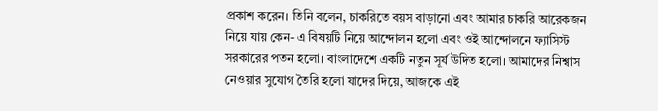প্রকাশ করেন। তিনি বলেন, চাকরিতে বয়স বাড়ানো এবং আমার চাকরি আরেকজন নিয়ে যায় কেন- এ বিষয়টি নিয়ে আন্দোলন হলো এবং ওই আন্দোলনে ফ্যাসিস্ট সরকারের পতন হলো। বাংলাদেশে একটি নতুন সূর্য উদিত হলো। আমাদের নিশ্বাস নেওয়ার সুযোগ তৈরি হলো যাদের দিয়ে, আজকে এই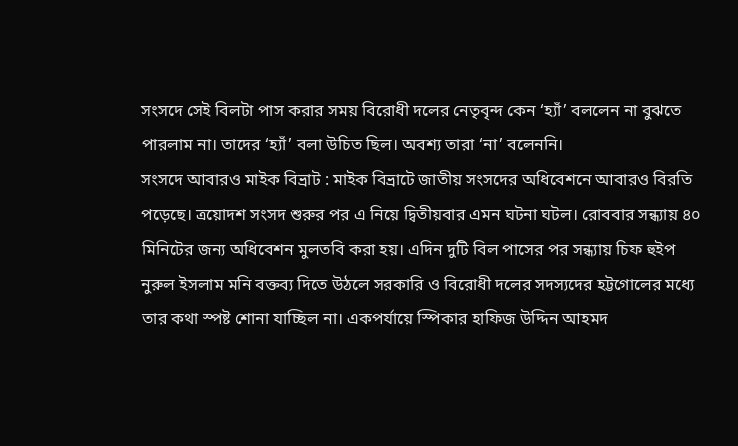সংসদে সেই বিলটা পাস করার সময় বিরোধী দলের নেতৃবৃন্দ কেন ‘হ্যাঁ’ বললেন না বুঝতে পারলাম না। তাদের ‘হ্যাঁ’ বলা উচিত ছিল। অবশ্য তারা ‘না’ বলেননি।
সংসদে আবারও মাইক বিভ্রাট : মাইক বিভ্রাটে জাতীয় সংসদের অধিবেশনে আবারও বিরতি পড়েছে। ত্রয়োদশ সংসদ শুরুর পর এ নিয়ে দ্বিতীয়বার এমন ঘটনা ঘটল। রোববার সন্ধ্যায় ৪০ মিনিটের জন্য অধিবেশন মুলতবি করা হয়। এদিন দুটি বিল পাসের পর সন্ধ্যায় চিফ হুইপ নুরুল ইসলাম মনি বক্তব্য দিতে উঠলে সরকারি ও বিরোধী দলের সদস্যদের হট্টগোলের মধ্যে তার কথা স্পষ্ট শোনা যাচ্ছিল না। একপর্যায়ে স্পিকার হাফিজ উদ্দিন আহমদ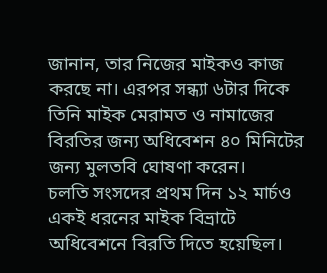জানান, তার নিজের মাইকও কাজ করছে না। এরপর সন্ধ্যা ৬টার দিকে তিনি মাইক মেরামত ও নামাজের বিরতির জন্য অধিবেশন ৪০ মিনিটের জন্য মুলতবি ঘোষণা করেন।
চলতি সংসদের প্রথম দিন ১২ মার্চও একই ধরনের মাইক বিভ্রাটে অধিবেশনে বিরতি দিতে হয়েছিল।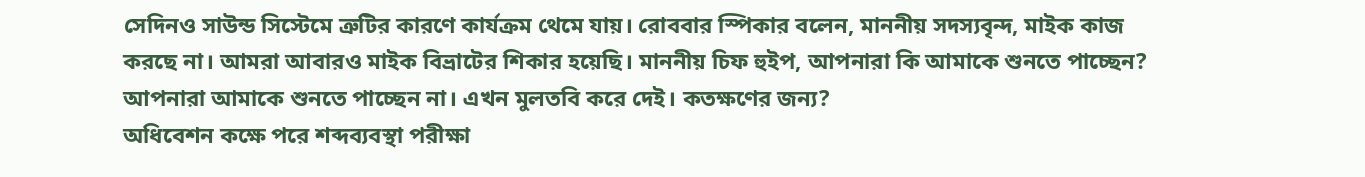সেদিনও সাউন্ড সিস্টেমে ত্রুটির কারণে কার্যক্রম থেমে যায়। রোববার স্পিকার বলেন, মাননীয় সদস্যবৃন্দ, মাইক কাজ করছে না। আমরা আবারও মাইক বিভ্রাটের শিকার হয়েছি। মাননীয় চিফ হুইপ, আপনারা কি আমাকে শুনতে পাচ্ছেন? আপনারা আমাকে শুনতে পাচ্ছেন না। এখন মুলতবি করে দেই। কতক্ষণের জন্য?
অধিবেশন কক্ষে পরে শব্দব্যবস্থা পরীক্ষা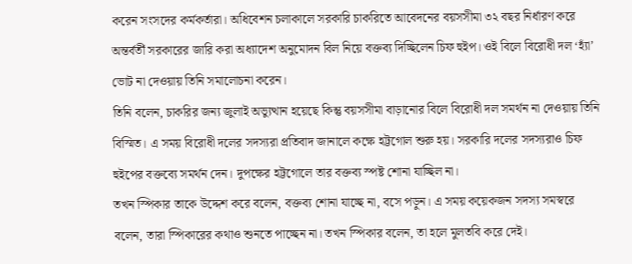করেন সংসদের কর্মকর্তারা। অধিবেশন চলাকালে সরকারি চাকরিতে আবেদনের বয়সসীমা ৩২ বছর নির্ধারণ করে অন্তর্বর্তী সরকারের জারি করা অধ্যাদেশ অনুমোদন বিল নিয়ে বক্তব্য দিচ্ছিলেন চিফ হুইপ। ওই বিলে বিরোধী দল ‘হ্যাঁ’ ভোট না দেওয়ায় তিনি সমালোচনা করেন।
তিনি বলেন, চাকরির জন্য জুলাই অভ্যুত্থান হয়েছে কিন্তু বয়সসীমা বাড়ানোর বিলে বিরোধী দল সমর্থন না দেওয়ায় তিনি বিস্মিত। এ সময় বিরোধী দলের সদস্যরা প্রতিবাদ জানালে কক্ষে হট্টগোল শুরু হয়। সরকারি দলের সদস্যরাও চিফ হুইপের বক্তব্যে সমর্থন দেন। দুপক্ষের হট্টগোলে তার বক্তব্য স্পষ্ট শোনা যাচ্ছিল না।
তখন স্পিকার তাকে উদ্দেশ করে বলেন, বক্তব্য শোনা যাচ্ছে না, বসে পড়ুন। এ সময় কয়েকজন সদস্য সমস্বরে বলেন, তারা স্পিকারের কথাও শুনতে পাচ্ছেন না। তখন স্পিকার বলেন, তা হলে মুলতবি করে দেই।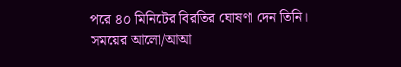পরে ৪০ মিনিটের বিরতির ঘোষণা দেন তিনি।
সময়ের আলো/আআ